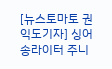[뉴스토마토 권익도기자] 싱어송라이터 주니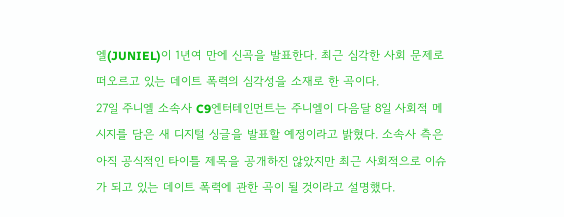엘(JUNIEL)이 1년여 만에 신곡을 발표한다. 최근 심각한 사회 문제로 떠오르고 있는 데이트 폭력의 심각성을 소재로 한 곡이다.
27일 주니엘 소속사 C9엔터테인먼트는 주니엘이 다음달 8일 사회적 메시지를 담은 새 디지털 싱글을 발표할 예정이라고 밝혔다. 소속사 측은 아직 공식적인 타이틀 제목을 공개하진 않았지만 최근 사회적으로 이슈가 되고 있는 데이트 폭력에 관한 곡이 될 것이라고 설명했다.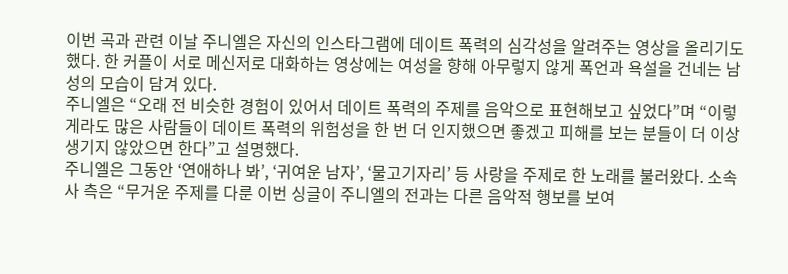이번 곡과 관련 이날 주니엘은 자신의 인스타그램에 데이트 폭력의 심각성을 알려주는 영상을 올리기도 했다. 한 커플이 서로 메신저로 대화하는 영상에는 여성을 향해 아무렇지 않게 폭언과 욕설을 건네는 남성의 모습이 담겨 있다.
주니엘은 “오래 전 비슷한 경험이 있어서 데이트 폭력의 주제를 음악으로 표현해보고 싶었다”며 “이렇게라도 많은 사람들이 데이트 폭력의 위험성을 한 번 더 인지했으면 좋겠고 피해를 보는 분들이 더 이상 생기지 않았으면 한다”고 설명했다.
주니엘은 그동안 ‘연애하나 봐’, ‘귀여운 남자’, ‘물고기자리’ 등 사랑을 주제로 한 노래를 불러왔다. 소속사 측은 “무거운 주제를 다룬 이번 싱글이 주니엘의 전과는 다른 음악적 행보를 보여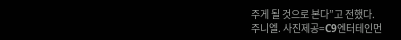주게 될 것으로 본다”고 전했다.
주니엘. 사진제공=C9엔터테인먼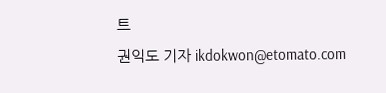트
권익도 기자 ikdokwon@etomato.com